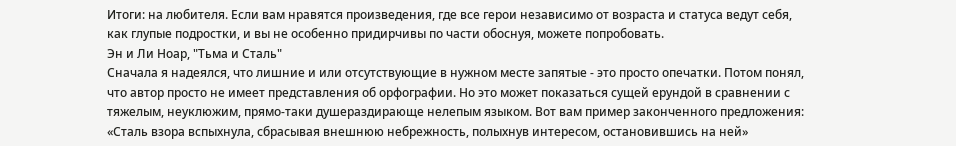Итоги: на любителя. Если вам нравятся произведения, где все герои независимо от возраста и статуса ведут себя, как глупые подростки, и вы не особенно придирчивы по части обоснуя, можете попробовать.
Эн и Ли Ноар, "Тьма и Сталь"
Сначала я надеялся, что лишние и или отсутствующие в нужном месте запятые - это просто опечатки. Потом понял, что автор просто не имеет представления об орфографии. Но это может показаться сущей ерундой в сравнении с тяжелым, неуклюжим, прямо-таки душераздирающе нелепым языком. Вот вам пример законченного предложения:
«Сталь взора вспыхнула, сбрасывая внешнюю небрежность, полыхнув интересом, остановившись на ней»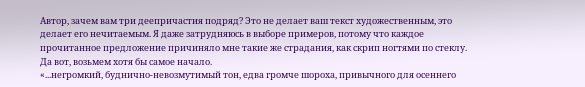Автор, зачем вам три деепричастия подряд? Это не делает ваш текст художественным, это делает его нечитаемым. Я даже затрудняюсь в выборе примеров, потому что каждое прочитанное предложение причиняло мне такие же страдания, как скрип ногтями по стеклу. Да вот, возьмем хотя бы самое начало.
«...негромкий, буднично-невозмутимый тон, едва громче шороха, привычного для осеннего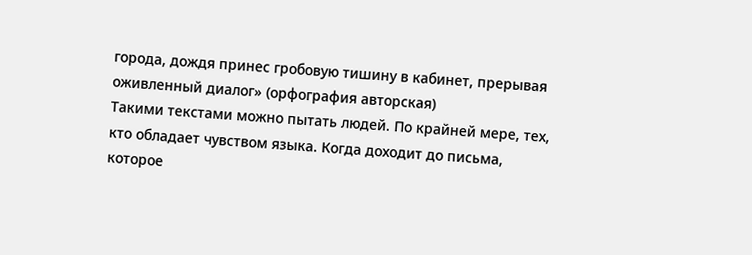города, дождя принес гробовую тишину в кабинет, прерывая оживленный диалог» (орфография авторская)
Такими текстами можно пытать людей. По крайней мере, тех, кто обладает чувством языка. Когда доходит до письма, которое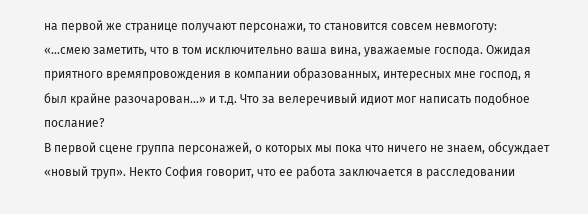на первой же странице получают персонажи, то становится совсем невмоготу:
«...смею заметить, что в том исключительно ваша вина, уважаемые господа. Ожидая приятного времяпровождения в компании образованных, интересных мне господ, я был крайне разочарован...» и т.д. Что за велеречивый идиот мог написать подобное послание?
В первой сцене группа персонажей, о которых мы пока что ничего не знаем, обсуждает «новый труп». Некто София говорит, что ее работа заключается в расследовании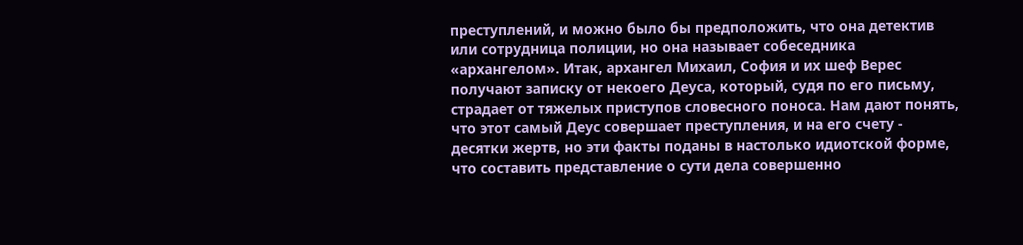преступлений, и можно было бы предположить, что она детектив или сотрудница полиции, но она называет собеседника «архангелом». Итак, архангел Михаил, София и их шеф Верес получают записку от некоего Деуса, который, судя по его письму, страдает от тяжелых приступов словесного поноса. Нам дают понять, что этот самый Деус совершает преступления, и на его счету - десятки жертв, но эти факты поданы в настолько идиотской форме, что составить представление о сути дела совершенно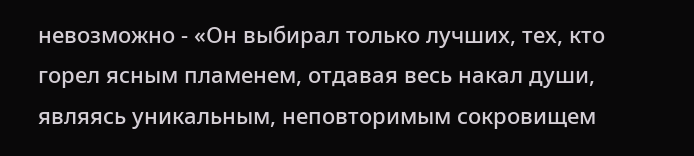невозможно - «Он выбирал только лучших, тех, кто горел ясным пламенем, отдавая весь накал души, являясь уникальным, неповторимым сокровищем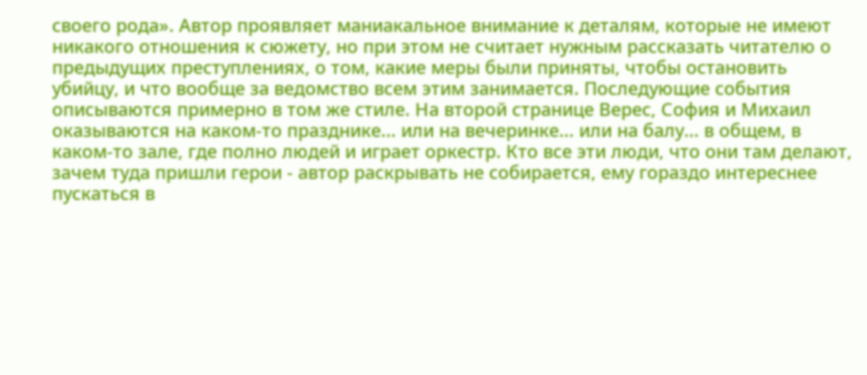своего рода». Автор проявляет маниакальное внимание к деталям, которые не имеют никакого отношения к сюжету, но при этом не считает нужным рассказать читателю о предыдущих преступлениях, о том, какие меры были приняты, чтобы остановить убийцу, и что вообще за ведомство всем этим занимается. Последующие события описываются примерно в том же стиле. На второй странице Верес, София и Михаил оказываются на каком-то празднике... или на вечеринке... или на балу... в общем, в каком-то зале, где полно людей и играет оркестр. Кто все эти люди, что они там делают, зачем туда пришли герои - автор раскрывать не собирается, ему гораздо интереснее пускаться в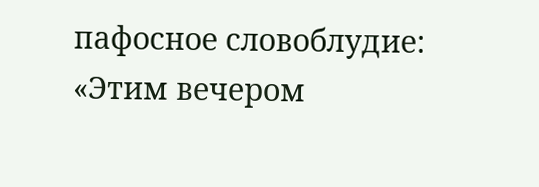пафосное словоблудие: «Этим вечером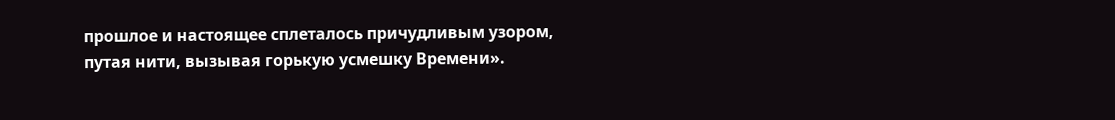прошлое и настоящее сплеталось причудливым узором, путая нити, вызывая горькую усмешку Времени».